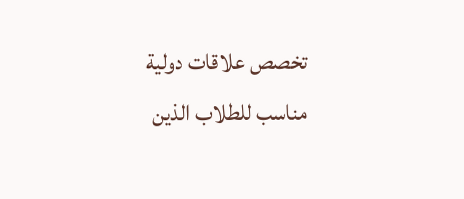تخصص علاقات دولية مناسب للطلاب الذين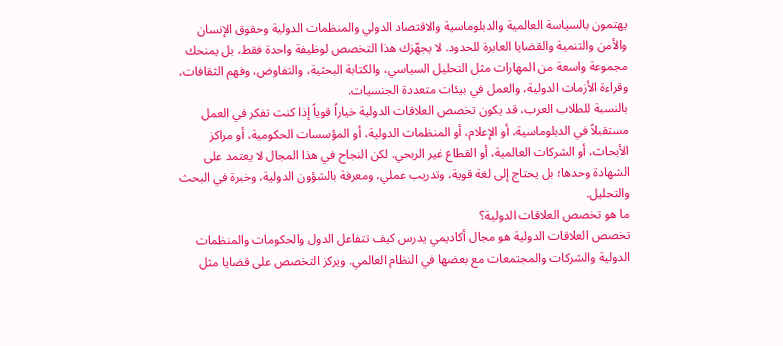يهتمون بالسياسة العالمية والدبلوماسية والاقتصاد الدولي والمنظمات الدولية وحقوق الإنسان والأمن والتنمية والقضايا العابرة للحدود. لا يجهّزك هذا التخصص لوظيفة واحدة فقط، بل يمنحك مجموعة واسعة من المهارات مثل التحليل السياسي، والكتابة البحثية، والتفاوض، وفهم الثقافات، وقراءة الأزمات الدولية، والعمل في بيئات متعددة الجنسيات.
بالنسبة للطلاب العرب، قد يكون تخصص العلاقات الدولية خياراً قوياً إذا كنت تفكر في العمل مستقبلاً في الدبلوماسية، أو الإعلام، أو المنظمات الدولية، أو المؤسسات الحكومية، أو مراكز الأبحاث، أو الشركات العالمية، أو القطاع غير الربحي. لكن النجاح في هذا المجال لا يعتمد على الشهادة وحدها؛ بل يحتاج إلى لغة قوية، وتدريب عملي، ومعرفة بالشؤون الدولية، وخبرة في البحث والتحليل.
ما هو تخصص العلاقات الدولية؟
تخصص العلاقات الدولية هو مجال أكاديمي يدرس كيف تتفاعل الدول والحكومات والمنظمات الدولية والشركات والمجتمعات مع بعضها في النظام العالمي. ويركز التخصص على قضايا مثل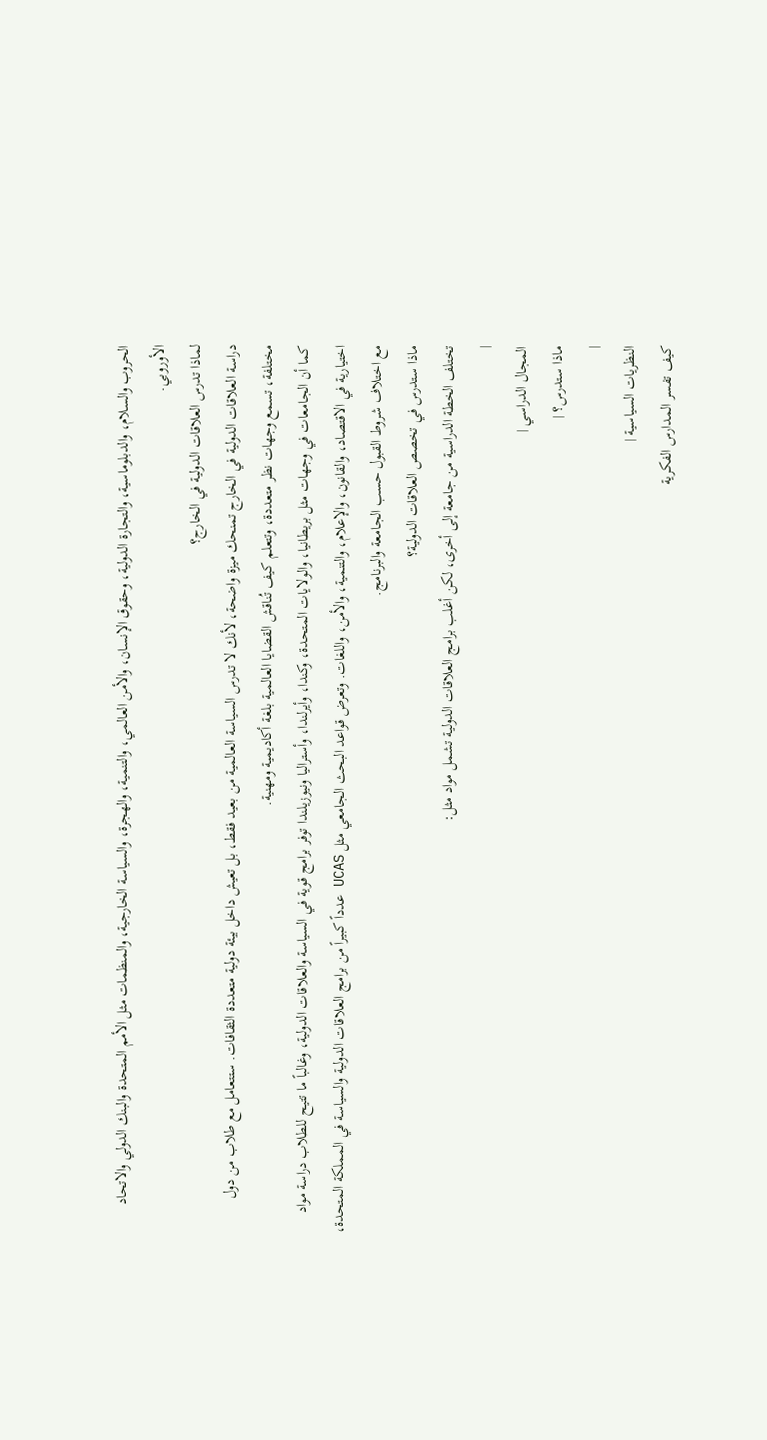الحروب والسلام، والدبلوماسية، والتجارة الدولية، وحقوق الإنسان، والأمن العالمي، والتنمية، والهجرة، والسياسة الخارجية، والمنظمات مثل الأمم المتحدة والبنك الدولي والاتحاد الأوروبي.
لماذا تدرس العلاقات الدولية في الخارج؟
دراسة العلاقات الدولية في الخارج تمنحك ميزة واضحة، لأنك لا تدرس السياسة العالمية من بعيد فقط، بل تعيش داخل بيئة دولية متعددة الثقافات. ستتعامل مع طلاب من دول مختلفة، تسمع وجهات نظر متعددة، وتتعلم كيف تُناقش القضايا العالمية بلغة أكاديمية ومهنية.
كما أن الجامعات في وجهات مثل بريطانيا، والولايات المتحدة، وكندا، وأيرلندا، وأستراليا ونيوزيلندا توفر برامج قوية في السياسة والعلاقات الدولية، وغالباً ما تتيح للطلاب دراسة مواد اختيارية في الاقتصاد، والقانون، والإعلام، والتنمية، والأمن، واللغات. وتعرض قواعد البحث الجامعي مثل UCAS عدداً كبيراً من برامج العلاقات الدولية والسياسة في المملكة المتحدة، مع اختلاف شروط القبول حسب الجامعة والبرنامج.
ماذا ستدرس في تخصص العلاقات الدولية؟
تختلف الخطة الدراسية من جامعة إلى أخرى، لكن أغلب برامج العلاقات الدولية تشمل مواد مثل:
|
المجال الدراسي |
ماذا ستدرس؟ |
|
النظريات السياسية |
كيف تفسر المدارس الفكرية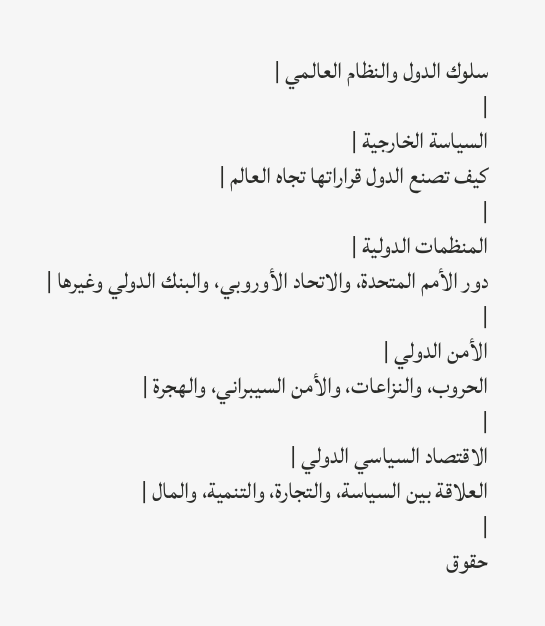سلوك الدول والنظام العالمي |
|
السياسة الخارجية |
كيف تصنع الدول قراراتها تجاه العالم |
|
المنظمات الدولية |
دور الأمم المتحدة، والاتحاد الأوروبي، والبنك الدولي وغيرها |
|
الأمن الدولي |
الحروب، والنزاعات، والأمن السيبراني، والهجرة |
|
الاقتصاد السياسي الدولي |
العلاقة بين السياسة، والتجارة، والتنمية، والمال |
|
حقوق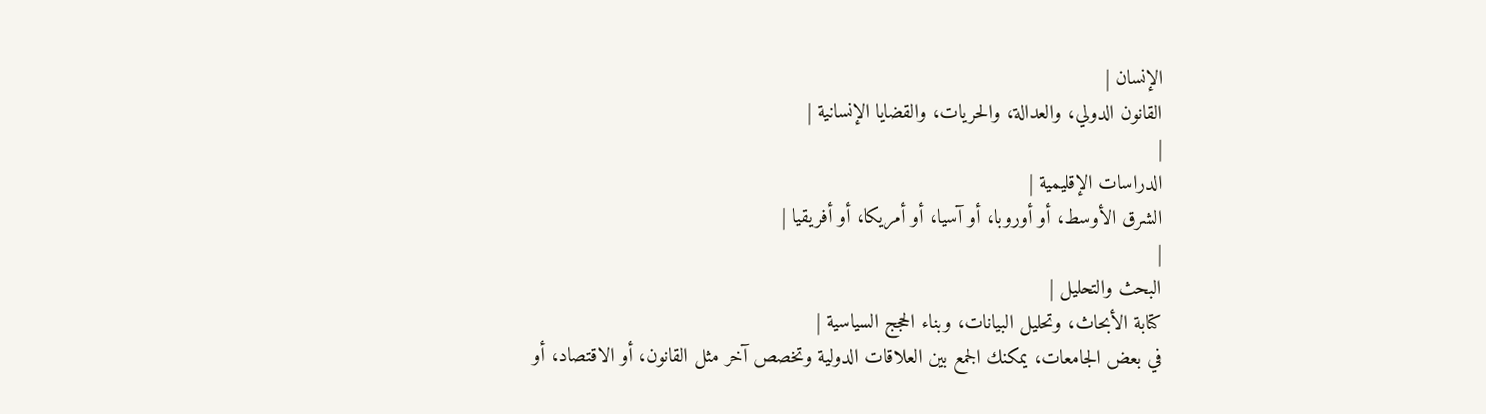الإنسان |
القانون الدولي، والعدالة، والحريات، والقضايا الإنسانية |
|
الدراسات الإقليمية |
الشرق الأوسط، أو أوروبا، أو آسيا، أو أمريكا، أو أفريقيا |
|
البحث والتحليل |
كتابة الأبحاث، وتحليل البيانات، وبناء الحجج السياسية |
في بعض الجامعات، يمكنك الجمع بين العلاقات الدولية وتخصص آخر مثل القانون، أو الاقتصاد، أو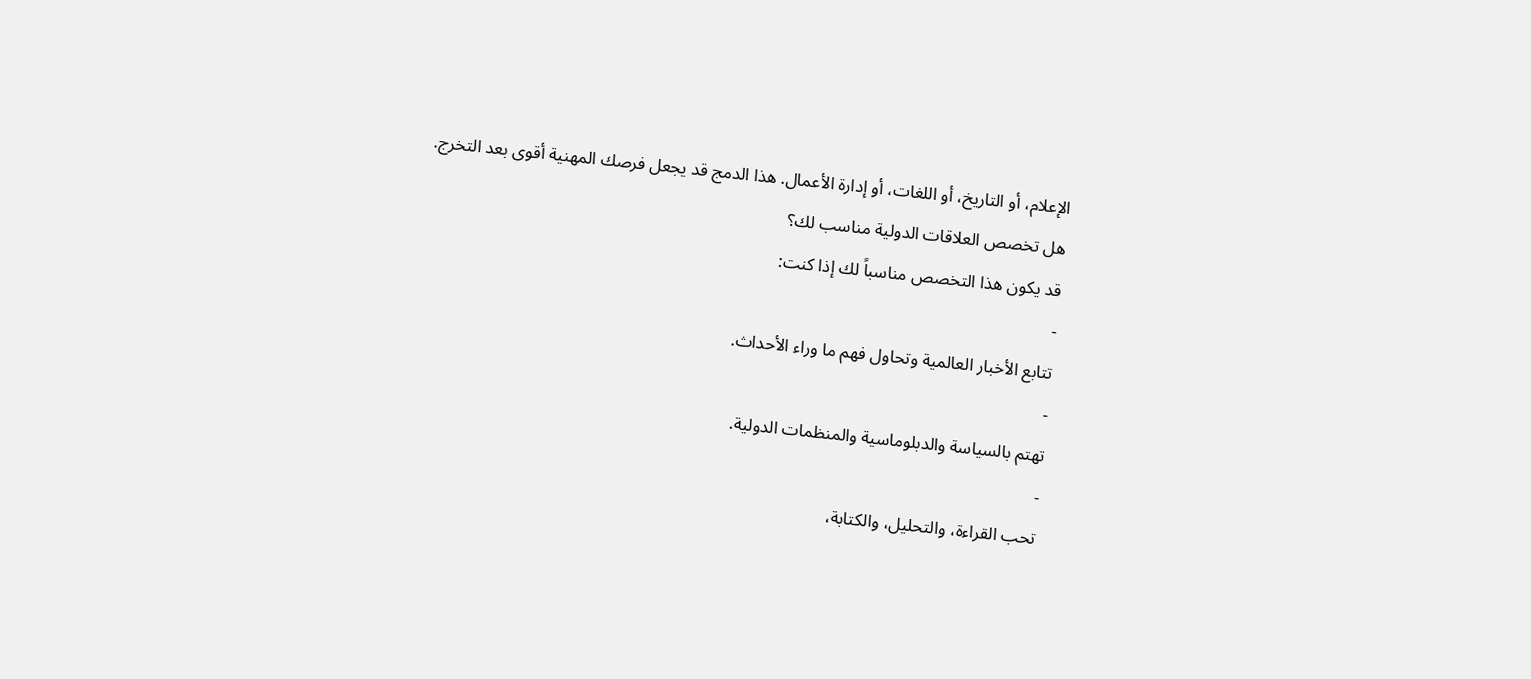الإعلام، أو التاريخ، أو اللغات، أو إدارة الأعمال. هذا الدمج قد يجعل فرصك المهنية أقوى بعد التخرج.
هل تخصص العلاقات الدولية مناسب لك؟
قد يكون هذا التخصص مناسباً لك إذا كنت:
-
تتابع الأخبار العالمية وتحاول فهم ما وراء الأحداث.
-
تهتم بالسياسة والدبلوماسية والمنظمات الدولية.
-
تحب القراءة، والتحليل، والكتابة،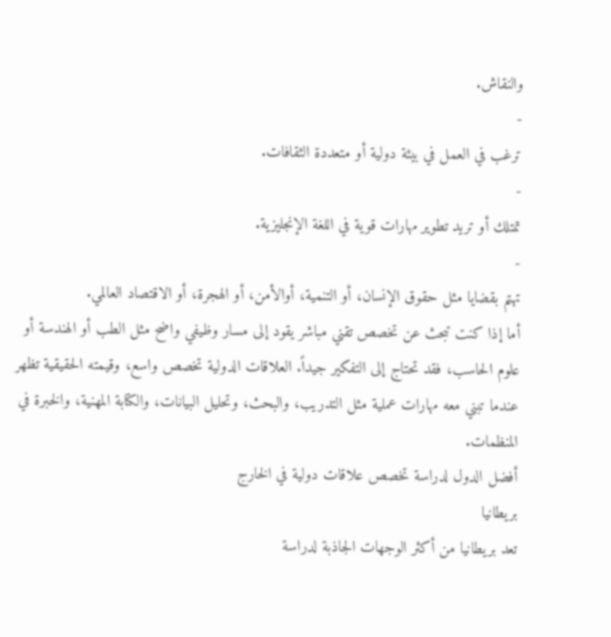والنقاش.
-
ترغب في العمل في بيئة دولية أو متعددة الثقافات.
-
تمتلك أو تريد تطوير مهارات قوية في اللغة الإنجليزية.
-
تهتم بقضايا مثل حقوق الإنسان، أو التنمية، أوالأمن، أو الهجرة، أو الاقتصاد العالمي.
أما إذا كنت تبحث عن تخصص تقني مباشر يقود إلى مسار وظيفي واضح مثل الطب أو الهندسة أو علوم الحاسب، فقد تحتاج إلى التفكير جيداً. العلاقات الدولية تخصص واسع، وقيمته الحقيقية تظهر عندما تبني معه مهارات عملية مثل التدريب، والبحث، وتحليل البيانات، والكتابة المهنية، والخبرة في المنظمات.
أفضل الدول لدراسة تخصص علاقات دولية في الخارج
بريطانيا
تعد بريطانيا من أكثر الوجهات الجاذبة لدراسة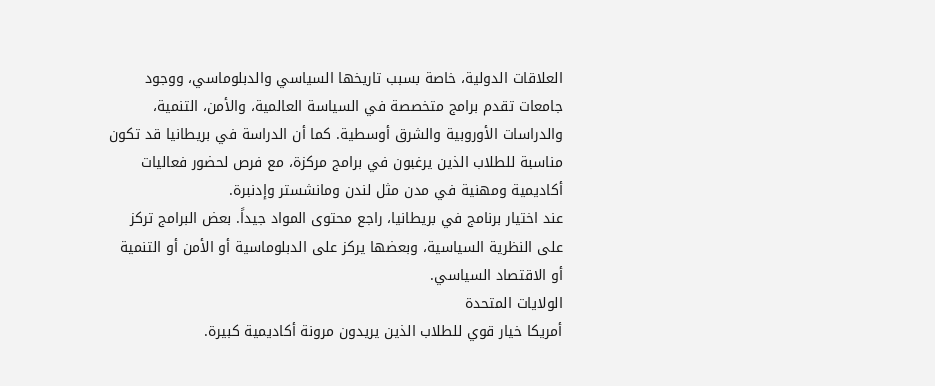العلاقات الدولية، خاصة بسبب تاريخها السياسي والدبلوماسي، ووجود جامعات تقدم برامج متخصصة في السياسة العالمية، والأمن، التنمية، والدراسات الأوروبية والشرق أوسطية. كما أن الدراسة في بريطانيا قد تكون مناسبة للطلاب الذين يرغبون في برامج مركزة، مع فرص لحضور فعاليات أكاديمية ومهنية في مدن مثل لندن ومانشستر وإدنبرة.
عند اختيار برنامج في بريطانيا، راجع محتوى المواد جيداً. بعض البرامج تركز على النظرية السياسية، وبعضها يركز على الدبلوماسية أو الأمن أو التنمية أو الاقتصاد السياسي.
الولايات المتحدة
أمريكا خيار قوي للطلاب الذين يريدون مرونة أكاديمية كبيرة.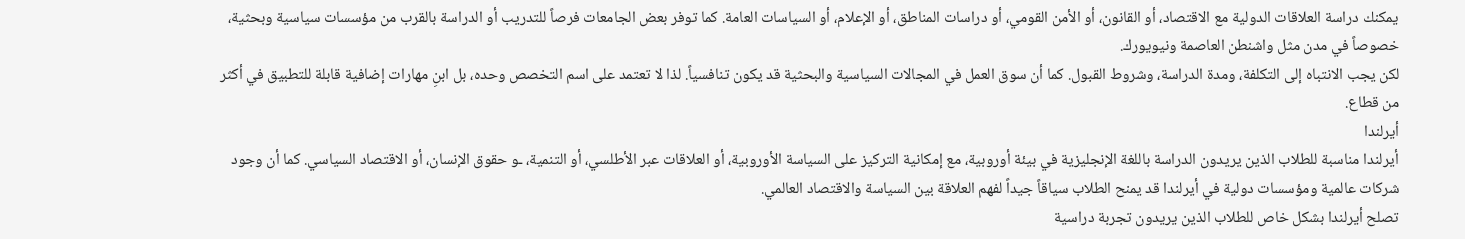يمكنك دراسة العلاقات الدولية مع الاقتصاد، أو القانون، أو الأمن القومي، أو دراسات المناطق، أو الإعلام، أو السياسات العامة. كما توفر بعض الجامعات فرصاً للتدريب أو الدراسة بالقرب من مؤسسات سياسية وبحثية، خصوصاً في مدن مثل واشنطن العاصمة ونيويورك.
لكن يجب الانتباه إلى التكلفة، ومدة الدراسة، وشروط القبول. كما أن سوق العمل في المجالات السياسية والبحثية قد يكون تنافسياً. لذا لا تعتمد على اسم التخصص وحده، بل ابنِ مهارات إضافية قابلة للتطبيق في أكثر من قطاع.
أيرلندا
أيرلندا مناسبة للطلاب الذين يريدون الدراسة باللغة الإنجليزية في بيئة أوروبية، مع إمكانية التركيز على السياسة الأوروبية، أو العلاقات عبر الأطلسي، أو التنمية، ـو حقوق الإنسان، أو الاقتصاد السياسي. كما أن وجود شركات عالمية ومؤسسات دولية في أيرلندا قد يمنح الطلاب سياقاً جيداً لفهم العلاقة بين السياسة والاقتصاد العالمي.
تصلح أيرلندا بشكل خاص للطلاب الذين يريدون تجربة دراسية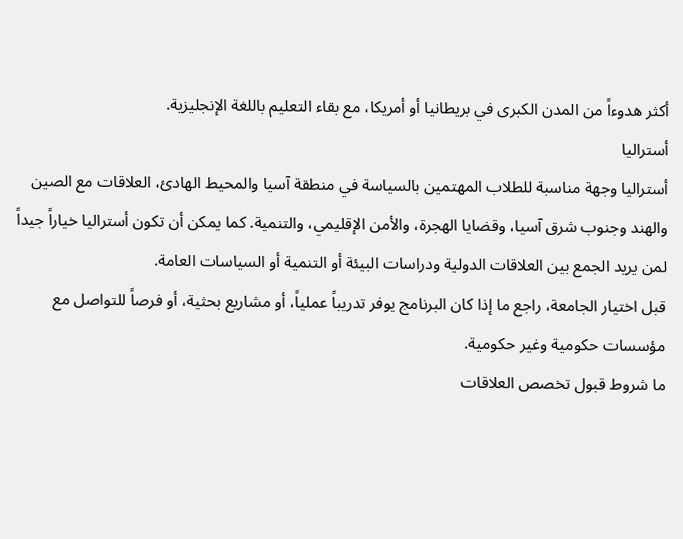أكثر هدوءاً من المدن الكبرى في بريطانيا أو أمريكا، مع بقاء التعليم باللغة الإنجليزية.
أستراليا
أستراليا وجهة مناسبة للطلاب المهتمين بالسياسة في منطقة آسيا والمحيط الهادئ، العلاقات مع الصين والهند وجنوب شرق آسيا، وقضايا الهجرة، والأمن الإقليمي، والتنمية. كما يمكن أن تكون أستراليا خياراً جيداً لمن يريد الجمع بين العلاقات الدولية ودراسات البيئة أو التنمية أو السياسات العامة.
قبل اختيار الجامعة، راجع ما إذا كان البرنامج يوفر تدريباً عملياً، أو مشاريع بحثية، أو فرصاً للتواصل مع مؤسسات حكومية وغير حكومية.
ما شروط قبول تخصص العلاقات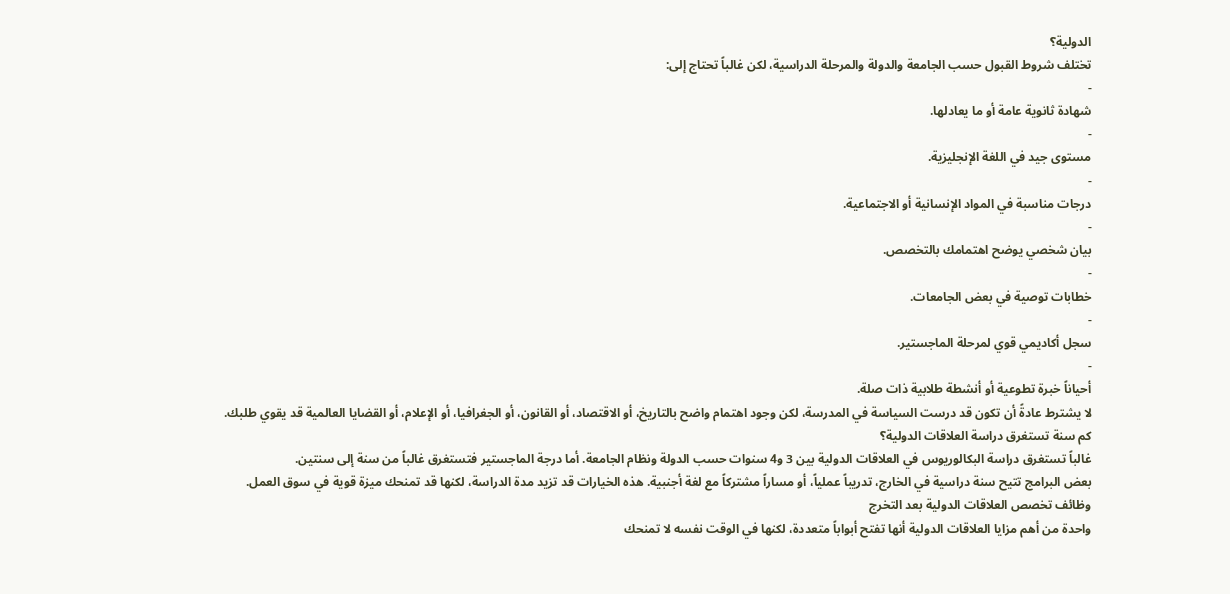الدولية؟
تختلف شروط القبول حسب الجامعة والدولة والمرحلة الدراسية، لكن غالباً تحتاج إلى:
-
شهادة ثانوية عامة أو ما يعادلها.
-
مستوى جيد في اللغة الإنجليزية.
-
درجات مناسبة في المواد الإنسانية أو الاجتماعية.
-
بيان شخصي يوضح اهتمامك بالتخصص.
-
خطابات توصية في بعض الجامعات.
-
سجل أكاديمي قوي لمرحلة الماجستير.
-
أحياناً خبرة تطوعية أو أنشطة طلابية ذات صلة.
لا يشترط عادةً أن تكون قد درست السياسة في المدرسة، لكن وجود اهتمام واضح بالتاريخ، أو الاقتصاد، أو القانون، أو الجغرافيا، أو الإعلام، أو القضايا العالمية قد يقوي طلبك.
كم سنة تستغرق دراسة العلاقات الدولية؟
غالباً تستغرق دراسة البكالوريوس في العلاقات الدولية بين 3 و4 سنوات حسب الدولة ونظام الجامعة. أما درجة الماجستير فتستغرق غالباً من سنة إلى سنتين.
بعض البرامج تتيح سنة دراسية في الخارج، تدريباً عملياً، أو مساراً مشتركاً مع لغة أجنبية. هذه الخيارات قد تزيد مدة الدراسة، لكنها قد تمنحك ميزة قوية في سوق العمل.
وظائف تخصص العلاقات الدولية بعد التخرج
واحدة من أهم مزايا العلاقات الدولية أنها تفتح أبواباً متعددة، لكنها في الوقت نفسه لا تمنحك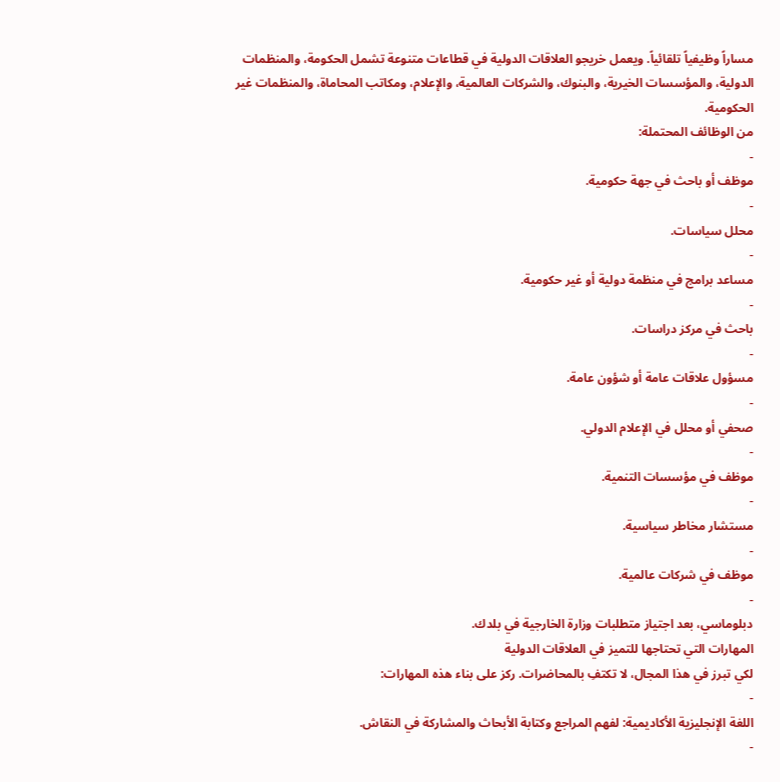مساراً وظيفياً تلقائياً. ويعمل خريجو العلاقات الدولية في قطاعات متنوعة تشمل الحكومة، والمنظمات الدولية، والمؤسسات الخيرية، والبنوك، والشركات العالمية، والإعلام، ومكاتب المحاماة، والمنظمات غير الحكومية.
من الوظائف المحتملة:
-
موظف أو باحث في جهة حكومية.
-
محلل سياسات.
-
مساعد برامج في منظمة دولية أو غير حكومية.
-
باحث في مركز دراسات.
-
مسؤول علاقات عامة أو شؤون عامة.
-
صحفي أو محلل في الإعلام الدولي.
-
موظف في مؤسسات التنمية.
-
مستشار مخاطر سياسية.
-
موظف في شركات عالمية.
-
دبلوماسي، بعد اجتياز متطلبات وزارة الخارجية في بلدك.
المهارات التي تحتاجها للتميز في العلاقات الدولية
لكي تبرز في هذا المجال، لا تكتفِ بالمحاضرات. ركز على بناء هذه المهارات:
-
اللغة الإنجليزية الأكاديمية: لفهم المراجع وكتابة الأبحاث والمشاركة في النقاش.
-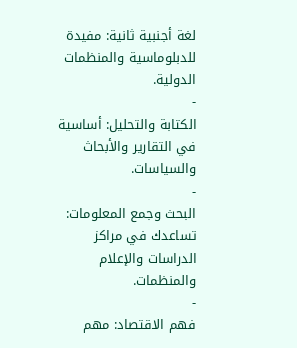لغة أجنبية ثانية: مفيدة للدبلوماسية والمنظمات الدولية.
-
الكتابة والتحليل: أساسية في التقارير والأبحاث والسياسات.
-
البحث وجمع المعلومات: تساعدك في مراكز الدراسات والإعلام والمنظمات.
-
فهم الاقتصاد: مهم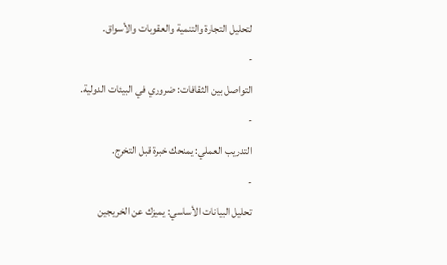لتحليل التجارة والتنمية والعقوبات والأسواق.
-
التواصل بين الثقافات: ضروري في البيئات الدولية.
-
التدريب العملي: يمنحك خبرة قبل التخرج.
-
تحليل البيانات الأساسي: يميزك عن الخريجين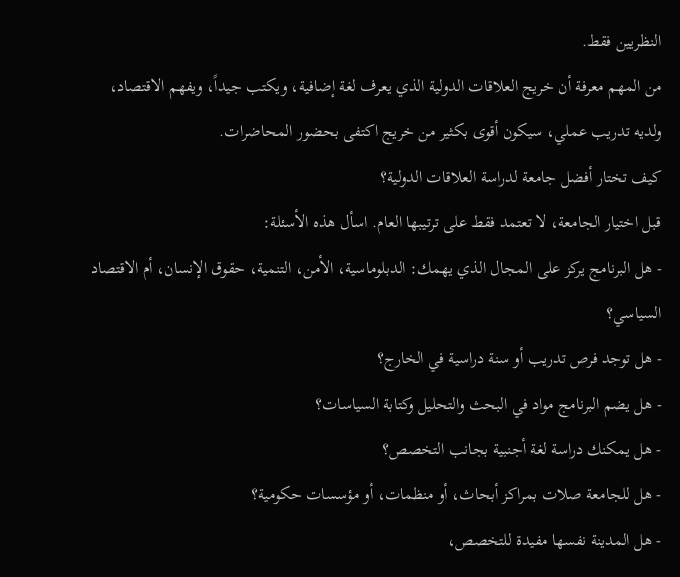النظريين فقط.
من المهم معرفة أن خريج العلاقات الدولية الذي يعرف لغة إضافية، ويكتب جيداً، ويفهم الاقتصاد، ولديه تدريب عملي، سيكون أقوى بكثير من خريج اكتفى بحضور المحاضرات.
كيف تختار أفضل جامعة لدراسة العلاقات الدولية؟
قبل اختيار الجامعة، لا تعتمد فقط على ترتيبها العام. اسأل هذه الأسئلة:
- هل البرنامج يركز على المجال الذي يهمك: الدبلوماسية، الأمن، التنمية، حقوق الإنسان، أم الاقتصاد السياسي؟
- هل توجد فرص تدريب أو سنة دراسية في الخارج؟
- هل يضم البرنامج مواد في البحث والتحليل وكتابة السياسات؟
- هل يمكنك دراسة لغة أجنبية بجانب التخصص؟
- هل للجامعة صلات بمراكز أبحاث، أو منظمات، أو مؤسسات حكومية؟
- هل المدينة نفسها مفيدة للتخصص،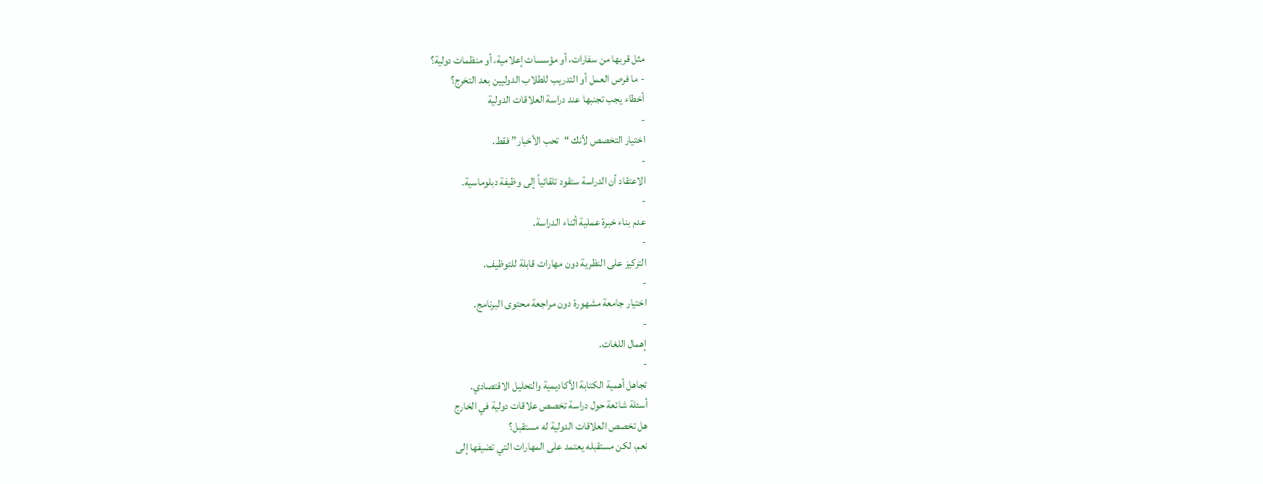مثل قربها من سفارات، أو مؤسسات إعلامية، أو منظمات دولية؟
- ما فرص العمل أو التدريب للطلاب الدوليين بعد التخرج؟
أخطاء يجب تجنبها عند دراسة العلاقات الدولية
-
اختيار التخصص لأنك “تحب الأخبار” فقط.
-
الاعتقاد أن الدراسة ستقود تلقائياً إلى وظيفة دبلوماسية.
-
عدم بناء خبرة عملية أثناء الدراسة.
-
التركيز على النظرية دون مهارات قابلة للتوظيف.
-
اختيار جامعة مشهورة دون مراجعة محتوى البرنامج.
-
إهمال اللغات.
-
تجاهل أهمية الكتابة الأكاديمية والتحليل الاقتصادي.
أسئلة شائعة حول دراسة تخصص علاقات دولية في الخارج
هل تخصص العلاقات الدولية له مستقبل؟
نعم، لكن مستقبله يعتمد على المهارات التي تضيفها إلى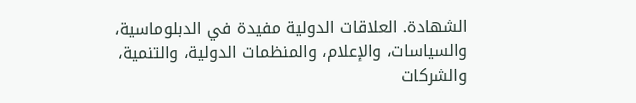الشهادة. العلاقات الدولية مفيدة في الدبلوماسية، والسياسات، والإعلام، والمنظمات الدولية، والتنمية، والشركات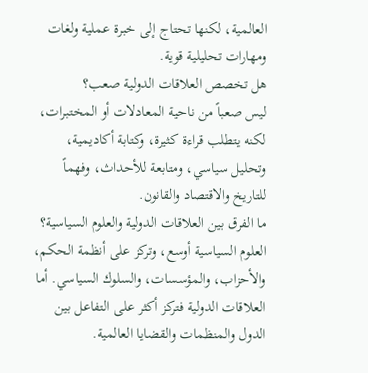العالمية، لكنها تحتاج إلى خبرة عملية ولغات ومهارات تحليلية قوية.
هل تخصص العلاقات الدولية صعب؟
ليس صعباً من ناحية المعادلات أو المختبرات، لكنه يتطلب قراءة كثيرة، وكتابة أكاديمية، وتحليل سياسي، ومتابعة للأحداث، وفهماً للتاريخ والاقتصاد والقانون.
ما الفرق بين العلاقات الدولية والعلوم السياسية؟
العلوم السياسية أوسع، وتركز على أنظمة الحكم، والأحزاب، والمؤسسات، والسلوك السياسي. أما العلاقات الدولية فتركز أكثر على التفاعل بين الدول والمنظمات والقضايا العالمية.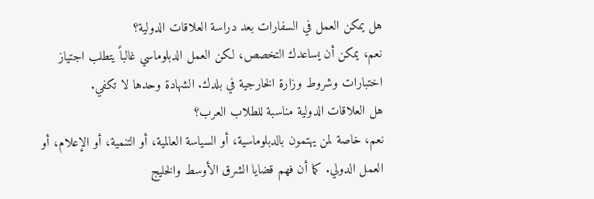هل يمكن العمل في السفارات بعد دراسة العلاقات الدولية؟
نعم، يمكن أن يساعدك التخصص، لكن العمل الدبلوماسي غالباً يتطلب اجتياز اختبارات وشروط وزارة الخارجية في بلدك. الشهادة وحدها لا تكفي.
هل العلاقات الدولية مناسبة للطلاب العرب؟
نعم، خاصة لمن يهتمون بالدبلوماسية، أو السياسة العالمية، أو التنمية، أو الإعلام، أو العمل الدولي. كما أن فهم قضايا الشرق الأوسط والخليج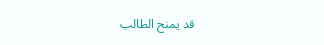قد يمنح الطالب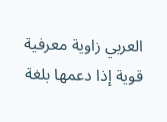العربي زاوية معرفية قوية إذا دعمها بلغة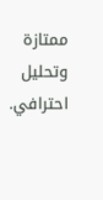ممتازة وتحليل احترافي.